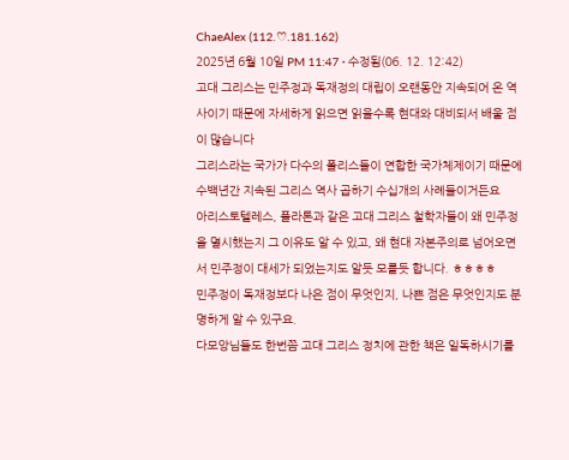ChaeAlex (112.♡.181.162)
2025년 6월 10일 PM 11:47 · 수정됨(06. 12. 12:42)
고대 그리스는 민주정과 독재정의 대립이 오랜동안 지속되어 온 역사이기 때문에 자세하게 읽으면 읽을수록 현대와 대비되서 배울 점이 많습니다
그리스라는 국가가 다수의 폴리스들이 연합한 국가체제이기 때문에 수백년간 지속된 그리스 역사 곱하기 수십개의 사례들이거든요
아리스토텔레스, 플라톤과 같은 고대 그리스 철학자들이 왜 민주정을 멸시했는지 그 이유도 알 수 있고, 왜 현대 자본주의로 넘어오면서 민주정이 대세가 되었는지도 알듯 모를듯 합니다. ㅎㅎㅎㅎ
민주정이 독재정보다 나은 점이 무엇인지, 나쁜 점은 무엇인지도 분명하게 알 수 있구요.
다모앙님들도 한번쯤 고대 그리스 정치에 관한 책은 일독하시기를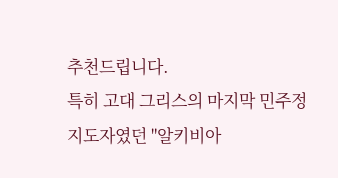추천드립니다.
특히 고대 그리스의 마지막 민주정 지도자였던 "알키비아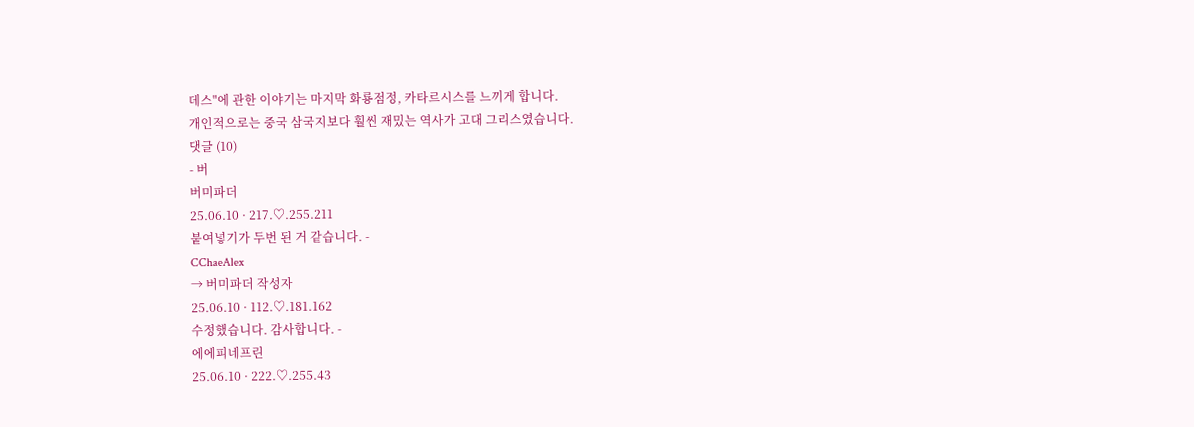데스"에 관한 이야기는 마지막 화룡점정, 카타르시스를 느끼게 합니다.
개인적으로는 중국 삼국지보다 훨씬 재밌는 역사가 고대 그리스였습니다.
댓글 (10)
- 버
버미파더
25.06.10 · 217.♡.255.211
붙여넣기가 두번 된 거 같습니다. -
CChaeAlex
→ 버미파더 작성자
25.06.10 · 112.♡.181.162
수정했습니다. 감사합니다. -
에에피네프린
25.06.10 · 222.♡.255.43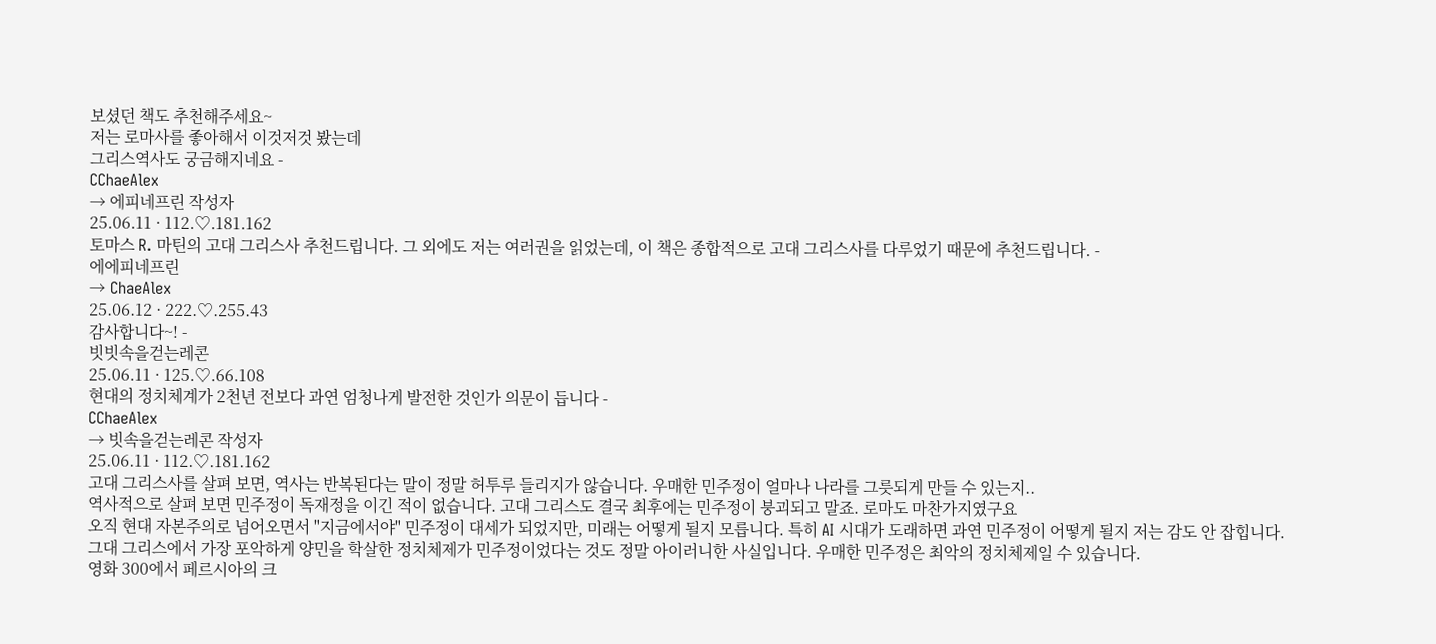보셨던 책도 추천해주세요~
저는 로마사를 좋아해서 이것저것 봤는데
그리스역사도 궁금해지네요 -
CChaeAlex
→ 에피네프린 작성자
25.06.11 · 112.♡.181.162
토마스 R. 마틴의 고대 그리스사 추천드립니다. 그 외에도 저는 여러권을 읽었는데, 이 책은 종합적으로 고대 그리스사를 다루었기 때문에 추천드립니다. -
에에피네프린
→ ChaeAlex
25.06.12 · 222.♡.255.43
감사합니다~! -
빗빗속을걷는레콘
25.06.11 · 125.♡.66.108
현대의 정치체계가 2천년 전보다 과연 엄청나게 발전한 것인가 의문이 듭니다 -
CChaeAlex
→ 빗속을걷는레콘 작성자
25.06.11 · 112.♡.181.162
고대 그리스사를 살펴 보면, 역사는 반복된다는 말이 정말 허투루 들리지가 않습니다. 우매한 민주정이 얼마나 나라를 그릇되게 만들 수 있는지..
역사적으로 살펴 보면 민주정이 독재정을 이긴 적이 없습니다. 고대 그리스도 결국 최후에는 민주정이 붕괴되고 말죠. 로마도 마찬가지였구요
오직 현대 자본주의로 넘어오면서 "지금에서야" 민주정이 대세가 되었지만, 미래는 어떻게 될지 모릅니다. 특히 AI 시대가 도래하면 과연 민주정이 어떻게 될지 저는 감도 안 잡힙니다.
그대 그리스에서 가장 포악하게 양민을 학살한 정치체제가 민주정이었다는 것도 정말 아이러니한 사실입니다. 우매한 민주정은 최악의 정치체제일 수 있습니다.
영화 300에서 페르시아의 크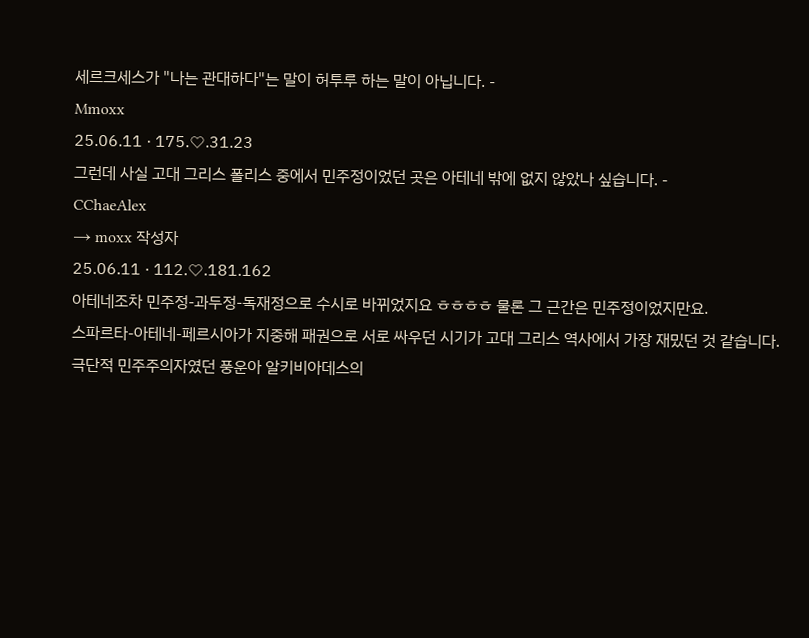세르크세스가 "나는 관대하다"는 말이 허투루 하는 말이 아닙니다. -
Mmoxx
25.06.11 · 175.♡.31.23
그런데 사실 고대 그리스 폴리스 중에서 민주정이었던 곳은 아테네 밖에 없지 않았나 싶습니다. -
CChaeAlex
→ moxx 작성자
25.06.11 · 112.♡.181.162
아테네조차 민주정-과두정-독재정으로 수시로 바뀌었지요 ㅎㅎㅎㅎ 물론 그 근간은 민주정이었지만요.
스파르타-아테네-페르시아가 지중해 패권으로 서로 싸우던 시기가 고대 그리스 역사에서 가장 재밌던 것 같습니다.
극단적 민주주의자였던 풍운아 알키비아데스의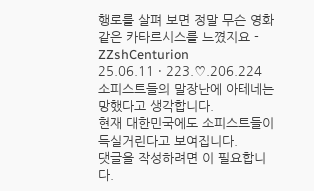행로를 살펴 보면 정말 무슨 영화같은 카타르시스를 느꼈지요 -
ZZshCenturion
25.06.11 · 223.♡.206.224
소피스트들의 말장난에 아테네는 망했다고 생각합니다.
현재 대한민국에도 소피스트들이 득실거린다고 보여집니다.
댓글을 작성하려면 이 필요합니다.